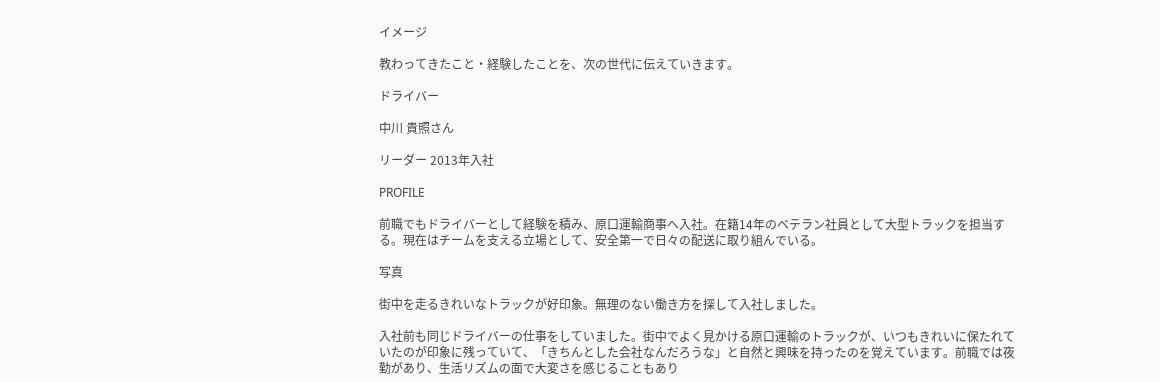イメージ

教わってきたこと・経験したことを、次の世代に伝えていきます。

ドライバー

中川 貴照さん

リーダー 2013年入社

PROFILE

前職でもドライバーとして経験を積み、原口運輸商事へ入社。在籍14年のベテラン社員として大型トラックを担当する。現在はチームを支える立場として、安全第一で日々の配送に取り組んでいる。

写真

街中を走るきれいなトラックが好印象。無理のない働き方を探して入社しました。

入社前も同じドライバーの仕事をしていました。街中でよく見かける原口運輸のトラックが、いつもきれいに保たれていたのが印象に残っていて、「きちんとした会社なんだろうな」と自然と興味を持ったのを覚えています。前職では夜勤があり、生活リズムの面で大変さを感じることもあり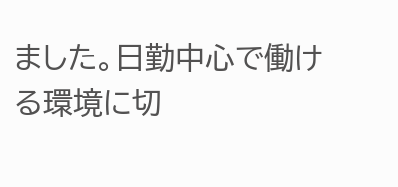ました。日勤中心で働ける環境に切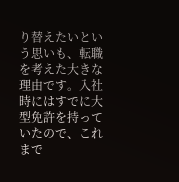り替えたいという思いも、転職を考えた大きな理由です。入社時にはすでに大型免許を持っていたので、これまで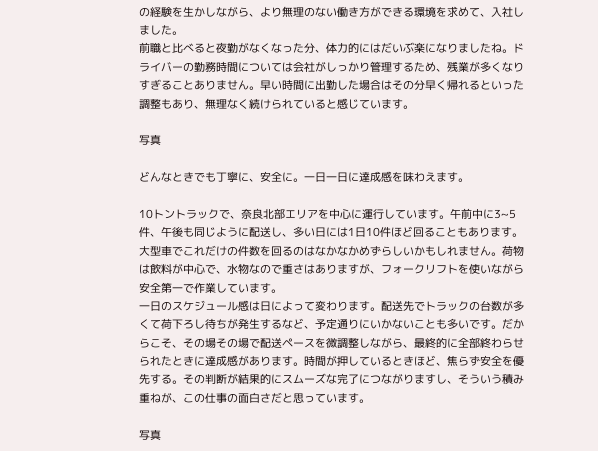の経験を生かしながら、より無理のない働き方ができる環境を求めて、入社しました。
前職と比べると夜勤がなくなった分、体力的にはだいぶ楽になりましたね。ドライバーの勤務時間については会社がしっかり管理するため、残業が多くなりすぎることありません。早い時間に出勤した場合はその分早く帰れるといった調整もあり、無理なく続けられていると感じています。

写真

どんなときでも丁寧に、安全に。一日一日に達成感を味わえます。

10トントラックで、奈良北部エリアを中心に運行しています。午前中に3~5件、午後も同じように配送し、多い日には1日10件ほど回ることもあります。大型車でこれだけの件数を回るのはなかなかめずらしいかもしれません。荷物は飲料が中心で、水物なので重さはありますが、フォークリフトを使いながら安全第一で作業しています。
一日のスケジュール感は日によって変わります。配送先でトラックの台数が多くて荷下ろし待ちが発生するなど、予定通りにいかないことも多いです。だからこそ、その場その場で配送ペースを微調整しながら、最終的に全部終わらせられたときに達成感があります。時間が押しているときほど、焦らず安全を優先する。その判断が結果的にスムーズな完了につながりますし、そういう積み重ねが、この仕事の面白さだと思っています。

写真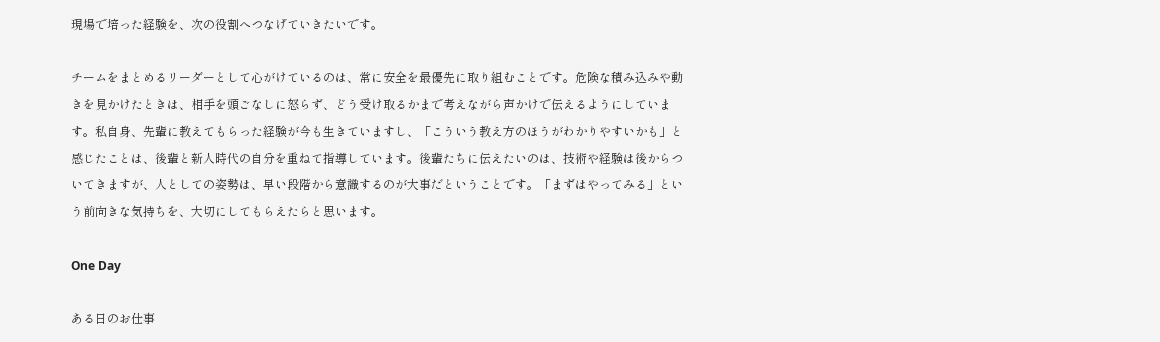現場で培った経験を、次の役割へつなげていきたいです。

チームをまとめるリーダーとして心がけているのは、常に安全を最優先に取り組むことです。危険な積み込みや動きを見かけたときは、相手を頭ごなしに怒らず、どう受け取るかまで考えながら声かけで伝えるようにしています。私自身、先輩に教えてもらった経験が今も生きていますし、「こういう教え方のほうがわかりやすいかも」と感じたことは、後輩と新人時代の自分を重ねて指導しています。後輩たちに伝えたいのは、技術や経験は後からついてきますが、人としての姿勢は、早い段階から意識するのが大事だということです。「まずはやってみる」という前向きな気持ちを、大切にしてもらえたらと思います。

One Day

ある日のお仕事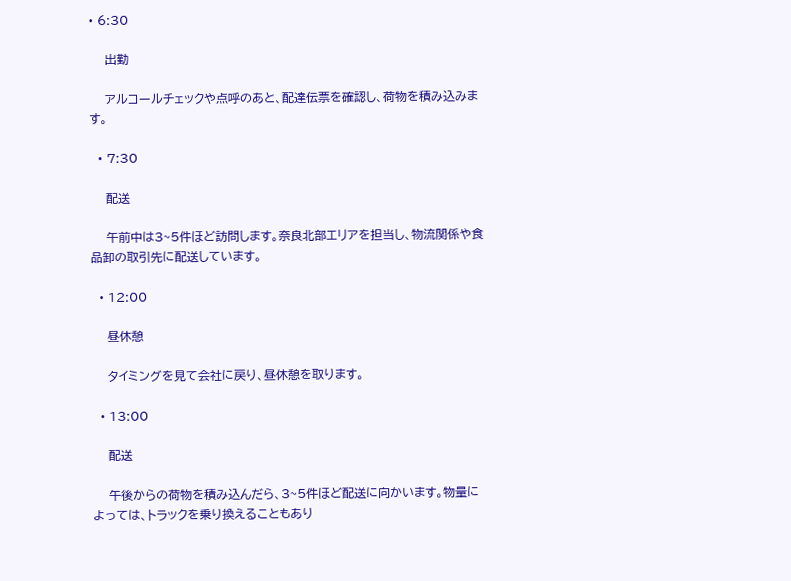• 6:30

    出勤

    アルコールチェックや点呼のあと、配達伝票を確認し、荷物を積み込みます。

  • 7:30

    配送

    午前中は3~5件ほど訪問します。奈良北部エリアを担当し、物流関係や食品卸の取引先に配送しています。

  • 12:00

    昼休憩

    タイミングを見て会社に戻り、昼休憩を取ります。

  • 13:00

    配送

    午後からの荷物を積み込んだら、3~5件ほど配送に向かいます。物量によっては、トラックを乗り換えることもあり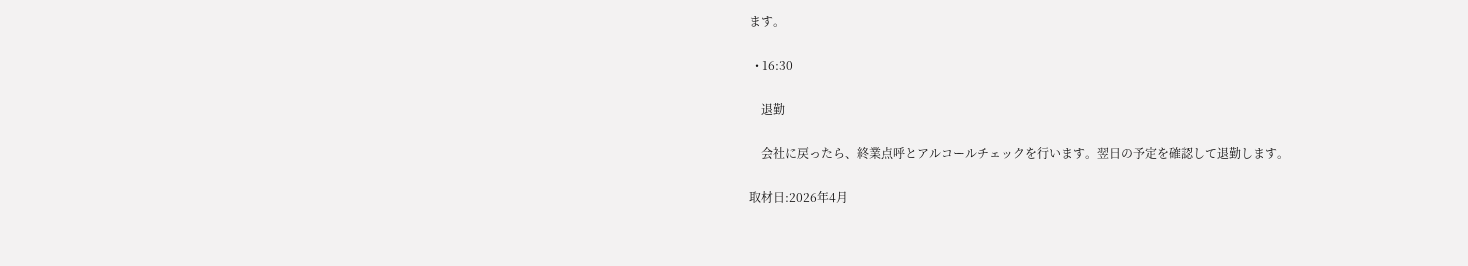ます。

  • 16:30

    退勤

    会社に戻ったら、終業点呼とアルコールチェックを行います。翌日の予定を確認して退勤します。

取材日:2026年4月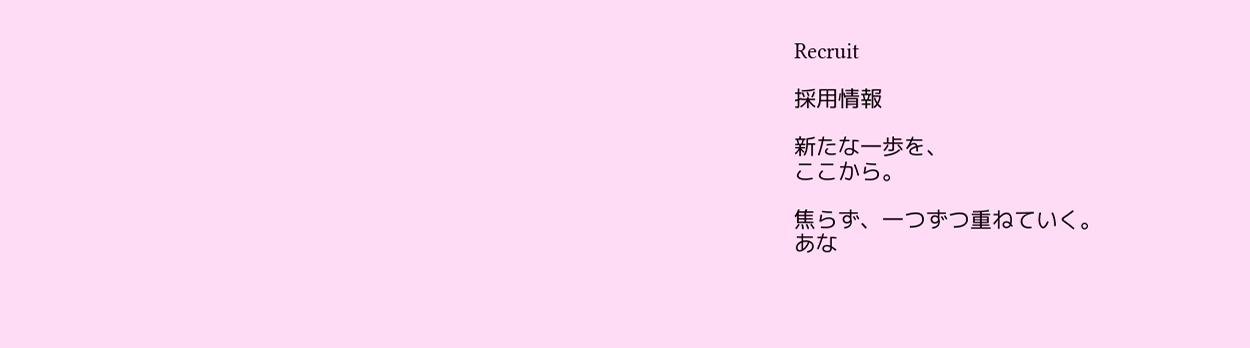Recruit

採用情報

新たな一歩を、
ここから。

焦らず、一つずつ重ねていく。
あな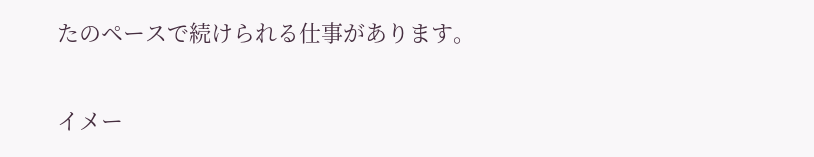たのペースで続けられる仕事があります。

イメー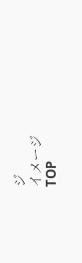ジ
イメージ
TOP